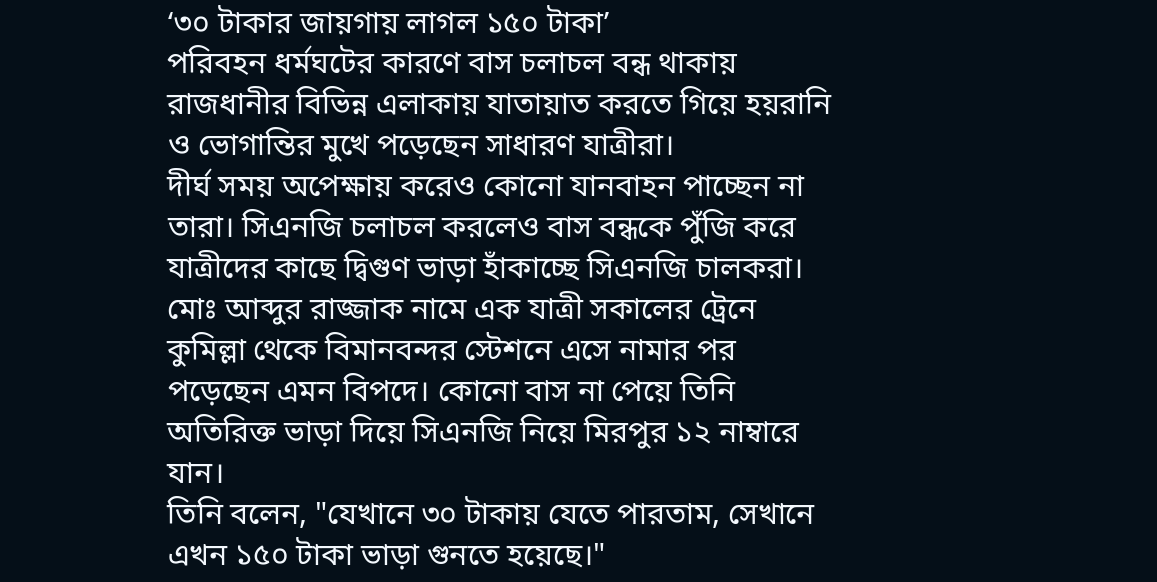‘৩০ টাকার জায়গায় লাগল ১৫০ টাকা’
পরিবহন ধর্মঘটের কারণে বাস চলাচল বন্ধ থাকায় রাজধানীর বিভিন্ন এলাকায় যাতায়াত করতে গিয়ে হয়রানি ও ভোগান্তির মুখে পড়েছেন সাধারণ যাত্রীরা।
দীর্ঘ সময় অপেক্ষায় করেও কোনো যানবাহন পাচ্ছেন না তারা। সিএনজি চলাচল করলেও বাস বন্ধকে পুঁজি করে যাত্রীদের কাছে দ্বিগুণ ভাড়া হাঁকাচ্ছে সিএনজি চালকরা।
মোঃ আব্দুর রাজ্জাক নামে এক যাত্রী সকালের ট্রেনে কুমিল্লা থেকে বিমানবন্দর স্টেশনে এসে নামার পর পড়েছেন এমন বিপদে। কোনো বাস না পেয়ে তিনি অতিরিক্ত ভাড়া দিয়ে সিএনজি নিয়ে মিরপুর ১২ নাম্বারে যান।
তিনি বলেন, "যেখানে ৩০ টাকায় যেতে পারতাম, সেখানে এখন ১৫০ টাকা ভাড়া গুনতে হয়েছে।"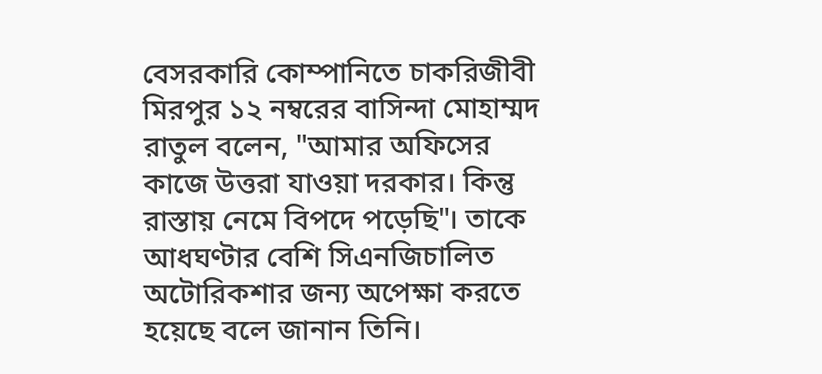বেসরকারি কোম্পানিতে চাকরিজীবী মিরপুর ১২ নম্বরের বাসিন্দা মোহাম্মদ রাতুল বলেন, "আমার অফিসের কাজে উত্তরা যাওয়া দরকার। কিন্তু রাস্তায় নেমে বিপদে পড়েছি"। তাকে আধঘণ্টার বেশি সিএনজিচালিত অটোরিকশার জন্য অপেক্ষা করতে হয়েছে বলে জানান তিনি।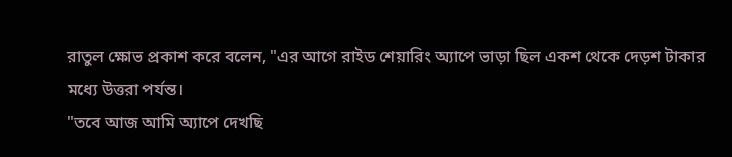রাতুল ক্ষোভ প্রকাশ করে বলেন, "এর আগে রাইড শেয়ারিং অ্যাপে ভাড়া ছিল একশ থেকে দেড়শ টাকার মধ্যে উত্তরা পর্যন্ত।
"তবে আজ আমি অ্যাপে দেখছি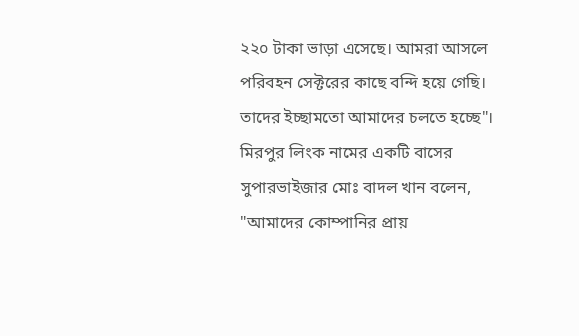২২০ টাকা ভাড়া এসেছে। আমরা আসলে পরিবহন সেক্টরের কাছে বন্দি হয়ে গেছি। তাদের ইচ্ছামতো আমাদের চলতে হচ্ছে"।
মিরপুর লিংক নামের একটি বাসের সুপারভাইজার মোঃ বাদল খান বলেন, "আমাদের কোম্পানির প্রায়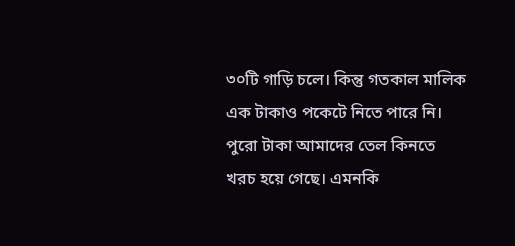৩০টি গাড়ি চলে। কিন্তু গতকাল মালিক এক টাকাও পকেটে নিতে পারে নি। পুরো টাকা আমাদের তেল কিনতে খরচ হয়ে গেছে। এমনকি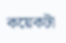কয়েকটা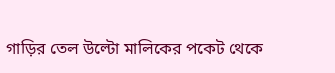গাড়ির তেল উল্টো মালিকের পকেট থেকে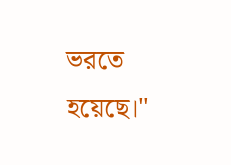ভরতে হয়েছে।"